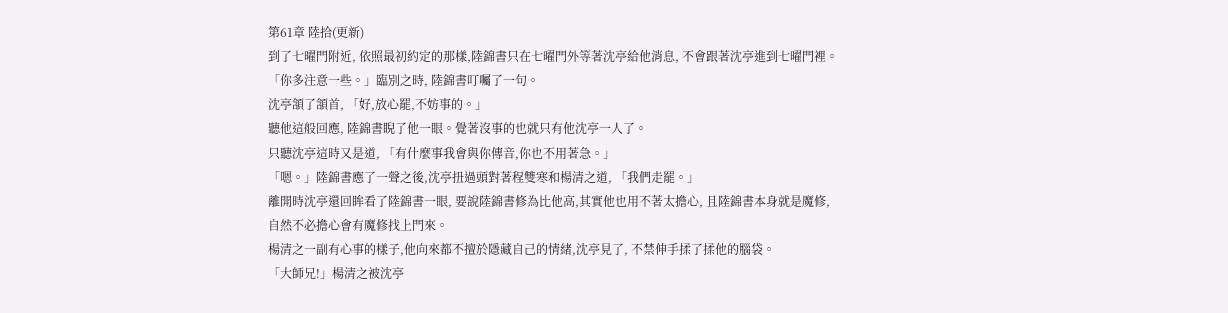第61章 陸拾(更新)
到了七曜門附近, 依照最初約定的那樣,陸錦書只在七曜門外等著沈亭給他消息, 不會跟著沈亭進到七曜門裡。
「你多注意一些。」臨別之時, 陸錦書叮囑了一句。
沈亭頷了頷首, 「好,放心罷,不妨事的。」
聽他這般回應, 陸錦書睨了他一眼。覺著沒事的也就只有他沈亭一人了。
只聽沈亭這時又是道, 「有什麼事我會與你傳音,你也不用著急。」
「嗯。」陸錦書應了一聲之後,沈亭扭過頭對著程雙寒和楊清之道, 「我們走罷。」
離開時沈亭還回眸看了陸錦書一眼, 要說陸錦書修為比他高,其實他也用不著太擔心, 且陸錦書本身就是魔修, 自然不必擔心會有魔修找上門來。
楊清之一副有心事的樣子,他向來都不擅於隱藏自己的情緒,沈亭見了, 不禁伸手揉了揉他的腦袋。
「大師兄!」楊清之被沈亭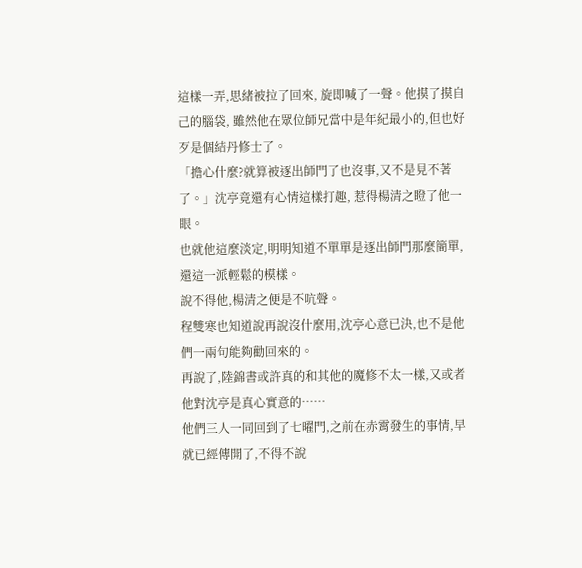這樣一弄,思緒被拉了回來, 旋即喊了一聲。他摸了摸自己的腦袋, 雖然他在眾位師兄當中是年紀最小的,但也好歹是個結丹修士了。
「擔心什麼?就算被逐出師門了也沒事,又不是見不著了。」沈亭竟還有心情這樣打趣, 惹得楊清之瞪了他一眼。
也就他這麼淡定,明明知道不單單是逐出師門那麼簡單,還這一派輕鬆的模樣。
說不得他,楊清之便是不吭聲。
程雙寒也知道說再說沒什麼用,沈亭心意已決,也不是他們一兩句能夠勸回來的。
再說了,陸錦書或許真的和其他的魔修不太一樣,又或者他對沈亭是真心實意的……
他們三人一同回到了七曜門,之前在赤霄發生的事情,早就已經傳開了,不得不說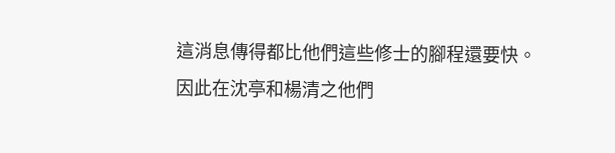這消息傳得都比他們這些修士的腳程還要快。
因此在沈亭和楊清之他們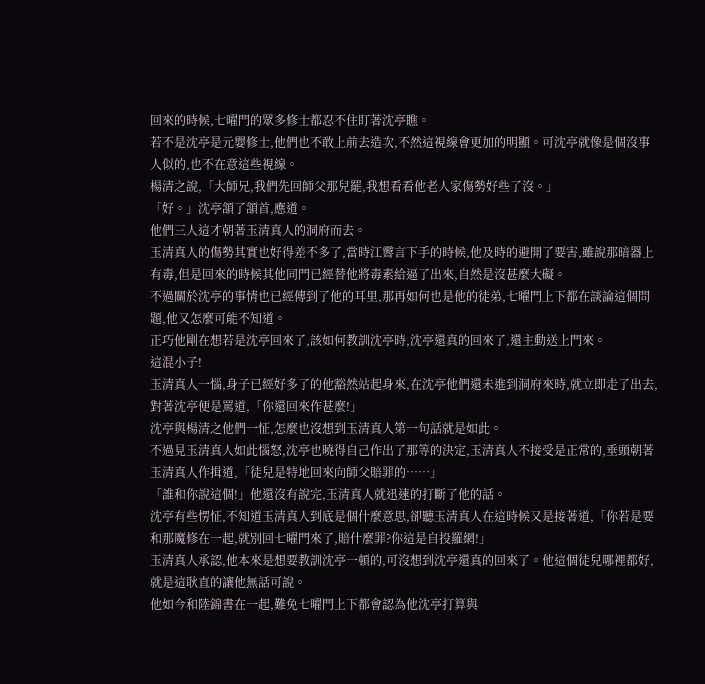回來的時候,七曜門的眾多修士都忍不住盯著沈亭瞧。
若不是沈亭是元嬰修士,他們也不敢上前去造次,不然這視線會更加的明顯。可沈亭就像是個沒事人似的,也不在意這些視線。
楊清之說,「大師兄,我們先回師父那兒罷,我想看看他老人家傷勢好些了沒。」
「好。」沈亭頷了頷首,應道。
他們三人這才朝著玉清真人的洞府而去。
玉清真人的傷勢其實也好得差不多了,當時江霽言下手的時候,他及時的避開了要害,雖說那暗器上有毒,但是回來的時候其他同門已經替他將毒素給逼了出來,自然是沒甚麼大礙。
不過關於沈亭的事情也已經傳到了他的耳里,那再如何也是他的徒弟,七曜門上下都在談論這個問題,他又怎麼可能不知道。
正巧他剛在想若是沈亭回來了,該如何教訓沈亭時,沈亭還真的回來了,還主動送上門來。
這混小子!
玉清真人一惱,身子已經好多了的他豁然站起身來,在沈亭他們還未進到洞府來時,就立即走了出去,對著沈亭便是罵道,「你還回來作甚麼!」
沈亭與楊清之他們一怔,怎麼也沒想到玉清真人第一句話就是如此。
不過見玉清真人如此惱怒,沈亭也曉得自己作出了那等的決定,玉清真人不接受是正常的,垂頭朝著玉清真人作揖道,「徒兒是特地回來向師父賠罪的……」
「誰和你說這個!」他還沒有說完,玉清真人就迅速的打斷了他的話。
沈亭有些愣怔,不知道玉清真人到底是個什麼意思,卻聽玉清真人在這時候又是接著道,「你若是要和那魔修在一起,就別回七曜門來了,賠什麼罪?你這是自投羅網!」
玉清真人承認,他本來是想要教訓沈亭一頓的,可沒想到沈亭還真的回來了。他這個徒兒哪裡都好,就是這耿直的讓他無話可說。
他如今和陸錦書在一起,難免七曜門上下都會認為他沈亭打算與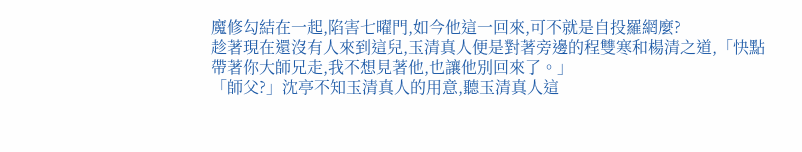魔修勾結在一起,陷害七曜門,如今他這一回來,可不就是自投羅網麼?
趁著現在還沒有人來到這兒,玉清真人便是對著旁邊的程雙寒和楊清之道,「快點帶著你大師兄走,我不想見著他,也讓他別回來了。」
「師父?」沈亭不知玉清真人的用意,聽玉清真人這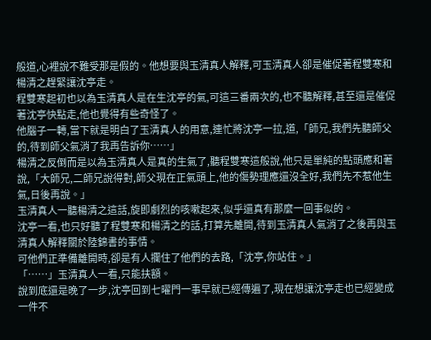般道,心裡說不難受那是假的。他想要與玉清真人解釋,可玉清真人卻是催促著程雙寒和楊清之趕緊讓沈亭走。
程雙寒起初也以為玉清真人是在生沈亭的氣,可這三番兩次的,也不聽解釋,甚至還是催促著沈亭快點走,他也覺得有些奇怪了。
他腦子一轉,當下就是明白了玉清真人的用意,連忙將沈亭一拉,道,「師兄,我們先聽師父的,待到師父氣消了我再告訴你……」
楊清之反倒而是以為玉清真人是真的生氣了,聽程雙寒這般說,他只是單純的點頭應和著說,「大師兄,二師兄說得對,師父現在正氣頭上,他的傷勢理應還沒全好,我們先不惹他生氣,日後再說。」
玉清真人一聽楊清之這話,旋即劇烈的咳嗽起來,似乎還真有那麼一回事似的。
沈亭一看,也只好聽了程雙寒和楊清之的話,打算先離開,待到玉清真人氣消了之後再與玉清真人解釋關於陸錦書的事情。
可他們正準備離開時,卻是有人攔住了他們的去路,「沈亭,你站住。」
「……」玉清真人一看,只能扶額。
說到底還是晚了一步,沈亭回到七曜門一事早就已經傳遍了,現在想讓沈亭走也已經變成一件不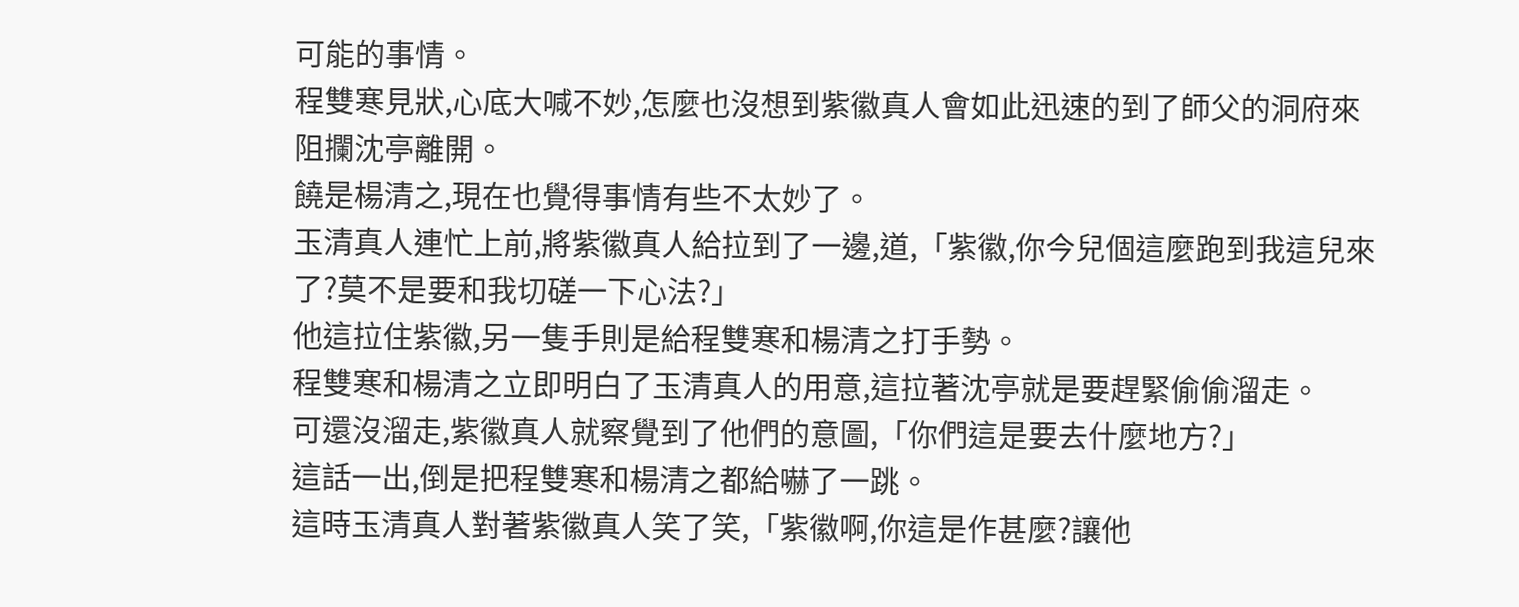可能的事情。
程雙寒見狀,心底大喊不妙,怎麼也沒想到紫徽真人會如此迅速的到了師父的洞府來阻攔沈亭離開。
饒是楊清之,現在也覺得事情有些不太妙了。
玉清真人連忙上前,將紫徽真人給拉到了一邊,道,「紫徽,你今兒個這麼跑到我這兒來了?莫不是要和我切磋一下心法?」
他這拉住紫徽,另一隻手則是給程雙寒和楊清之打手勢。
程雙寒和楊清之立即明白了玉清真人的用意,這拉著沈亭就是要趕緊偷偷溜走。
可還沒溜走,紫徽真人就察覺到了他們的意圖,「你們這是要去什麼地方?」
這話一出,倒是把程雙寒和楊清之都給嚇了一跳。
這時玉清真人對著紫徽真人笑了笑,「紫徽啊,你這是作甚麼?讓他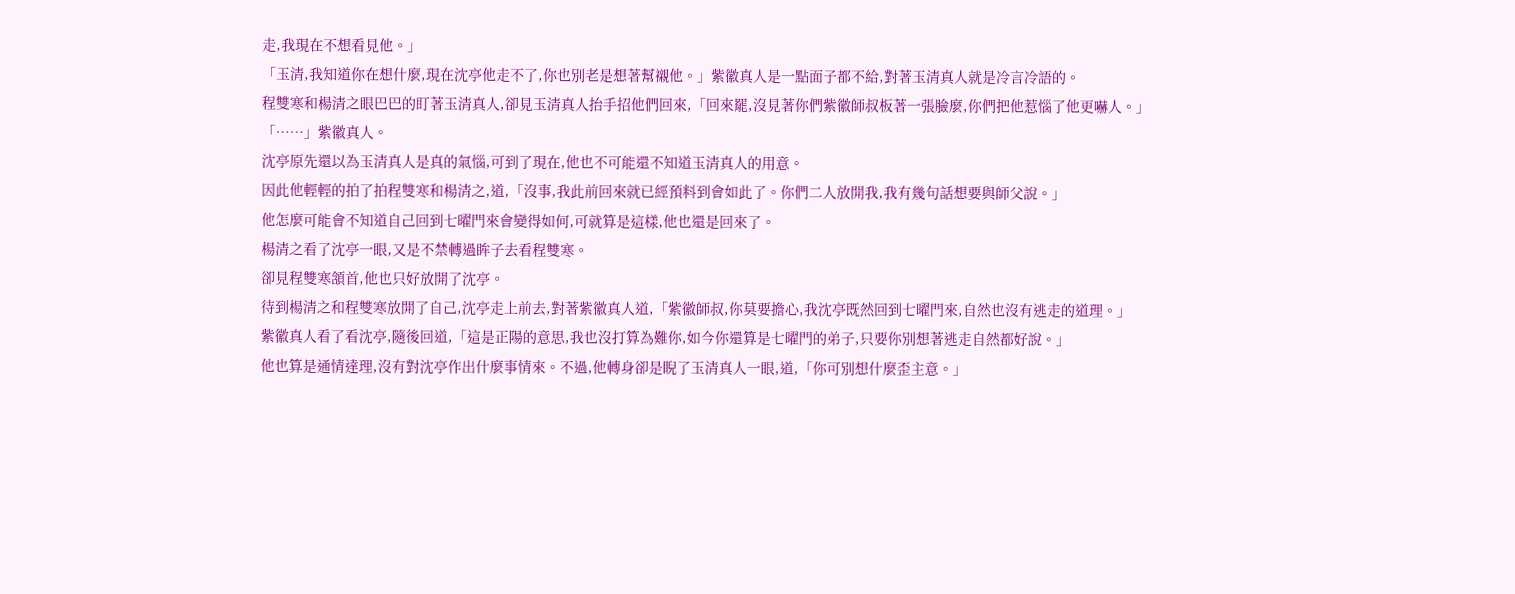走,我現在不想看見他。」
「玉清,我知道你在想什麼,現在沈亭他走不了,你也別老是想著幫襯他。」紫徽真人是一點面子都不給,對著玉清真人就是冷言冷語的。
程雙寒和楊清之眼巴巴的盯著玉清真人,卻見玉清真人抬手招他們回來,「回來罷,沒見著你們紫徽師叔板著一張臉麼,你們把他惹惱了他更嚇人。」
「……」紫徽真人。
沈亭原先還以為玉清真人是真的氣惱,可到了現在,他也不可能還不知道玉清真人的用意。
因此他輕輕的拍了拍程雙寒和楊清之,道,「沒事,我此前回來就已經預料到會如此了。你們二人放開我,我有幾句話想要與師父說。」
他怎麼可能會不知道自己回到七曜門來會變得如何,可就算是這樣,他也還是回來了。
楊清之看了沈亭一眼,又是不禁轉過眸子去看程雙寒。
卻見程雙寒頷首,他也只好放開了沈亭。
待到楊清之和程雙寒放開了自己,沈亭走上前去,對著紫徽真人道,「紫徽師叔,你莫要擔心,我沈亭既然回到七曜門來,自然也沒有逃走的道理。」
紫徽真人看了看沈亭,隨後回道,「這是正陽的意思,我也沒打算為難你,如今你還算是七曜門的弟子,只要你別想著逃走自然都好說。」
他也算是通情達理,沒有對沈亭作出什麼事情來。不過,他轉身卻是睨了玉清真人一眼,道,「你可別想什麼歪主意。」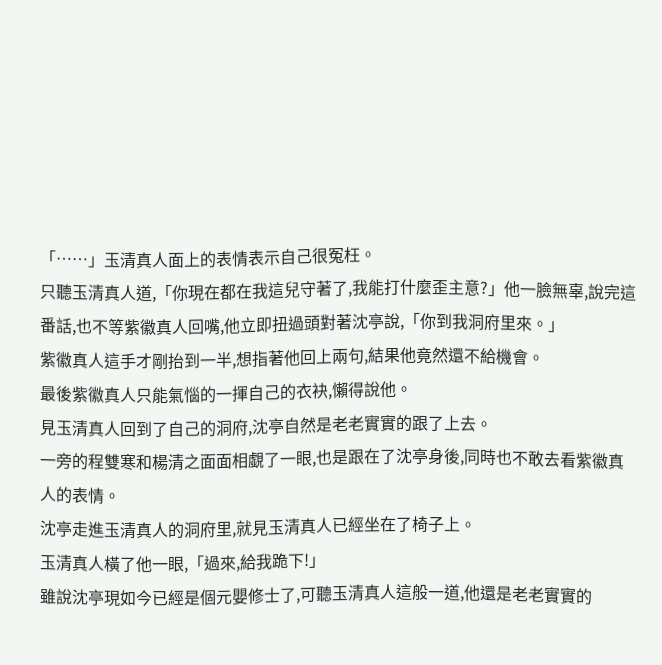「……」玉清真人面上的表情表示自己很冤枉。
只聽玉清真人道,「你現在都在我這兒守著了,我能打什麼歪主意?」他一臉無辜,說完這番話,也不等紫徽真人回嘴,他立即扭過頭對著沈亭說,「你到我洞府里來。」
紫徽真人這手才剛抬到一半,想指著他回上兩句,結果他竟然還不給機會。
最後紫徽真人只能氣惱的一揮自己的衣袂,懶得說他。
見玉清真人回到了自己的洞府,沈亭自然是老老實實的跟了上去。
一旁的程雙寒和楊清之面面相覷了一眼,也是跟在了沈亭身後,同時也不敢去看紫徽真人的表情。
沈亭走進玉清真人的洞府里,就見玉清真人已經坐在了椅子上。
玉清真人橫了他一眼,「過來,給我跪下!」
雖說沈亭現如今已經是個元嬰修士了,可聽玉清真人這般一道,他還是老老實實的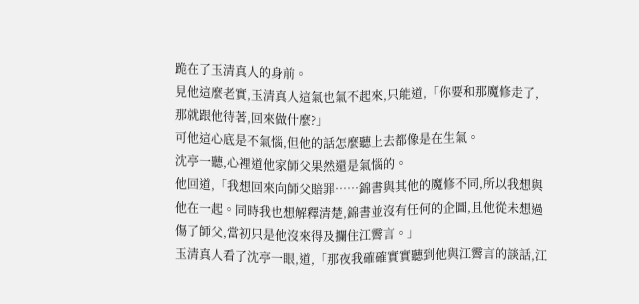跪在了玉清真人的身前。
見他這麼老實,玉清真人這氣也氣不起來,只能道,「你要和那魔修走了,那就跟他待著,回來做什麼?」
可他這心底是不氣惱,但他的話怎麼聽上去都像是在生氣。
沈亭一聽,心裡道他家師父果然還是氣惱的。
他回道,「我想回來向師父賠罪……錦書與其他的魔修不同,所以我想與他在一起。同時我也想解釋清楚,錦書並沒有任何的企圖,且他從未想過傷了師父,當初只是他沒來得及攔住江霽言。」
玉清真人看了沈亭一眼,道,「那夜我確確實實聽到他與江霽言的談話,江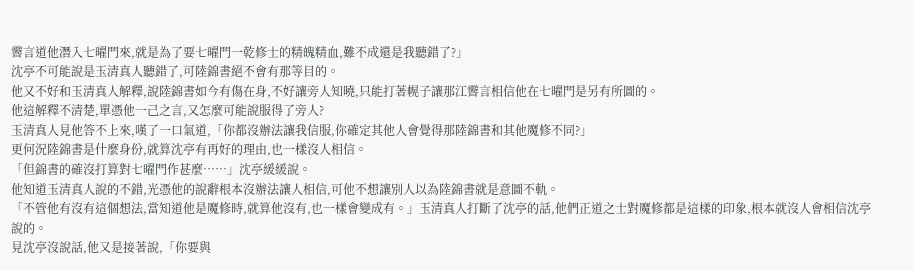霽言道他潛入七曜門來,就是為了要七曜門一乾修士的精魄精血,難不成還是我聽錯了?」
沈亭不可能說是玉清真人聽錯了,可陸錦書絕不會有那等目的。
他又不好和玉清真人解釋,說陸錦書如今有傷在身,不好讓旁人知曉,只能打著幌子讓那江霽言相信他在七曜門是另有所圖的。
他這解釋不清楚,單憑他一己之言,又怎麼可能說服得了旁人?
玉清真人見他答不上來,嘆了一口氣道,「你都沒辦法讓我信服,你確定其他人會覺得那陸錦書和其他魔修不同?」
更何況陸錦書是什麼身份,就算沈亭有再好的理由,也一樣沒人相信。
「但錦書的確沒打算對七曜門作甚麼……」沈亭緩緩說。
他知道玉清真人說的不錯,光憑他的說辭根本沒辦法讓人相信,可他不想讓別人以為陸錦書就是意圖不軌。
「不管他有沒有這個想法,當知道他是魔修時,就算他沒有,也一樣會變成有。」玉清真人打斷了沈亭的話,他們正道之士對魔修都是這樣的印象,根本就沒人會相信沈亭說的。
見沈亭沒說話,他又是接著說,「你要與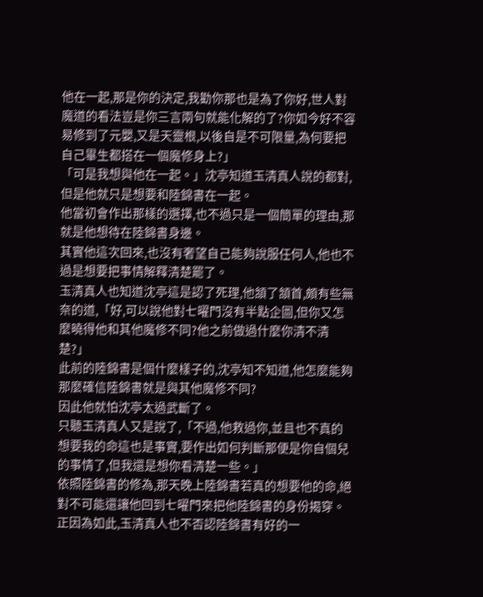他在一起,那是你的決定,我勸你那也是為了你好,世人對魔道的看法豈是你三言兩句就能化解的了?你如今好不容易修到了元嬰,又是天靈根,以後自是不可限量,為何要把自己畢生都搭在一個魔修身上?」
「可是我想與他在一起。」沈亭知道玉清真人說的都對,但是他就只是想要和陸錦書在一起。
他當初會作出那樣的選擇,也不過只是一個簡單的理由,那就是他想待在陸錦書身邊。
其實他這次回來,也沒有奢望自己能夠說服任何人,他也不過是想要把事情解釋清楚罷了。
玉清真人也知道沈亭這是認了死理,他頷了頷首,頗有些無奈的道,「好,可以說他對七曜門沒有半點企圖,但你又怎麼曉得他和其他魔修不同?他之前做過什麼你清不清楚?」
此前的陸錦書是個什麼樣子的,沈亭知不知道,他怎麼能夠那麼確信陸錦書就是與其他魔修不同?
因此他就怕沈亭太過武斷了。
只聽玉清真人又是說了,「不過,他救過你,並且也不真的想要我的命這也是事實,要作出如何判斷那便是你自個兒的事情了,但我還是想你看清楚一些。」
依照陸錦書的修為,那天晚上陸錦書若真的想要他的命,絕對不可能還讓他回到七曜門來把他陸錦書的身份揭穿。
正因為如此,玉清真人也不否認陸錦書有好的一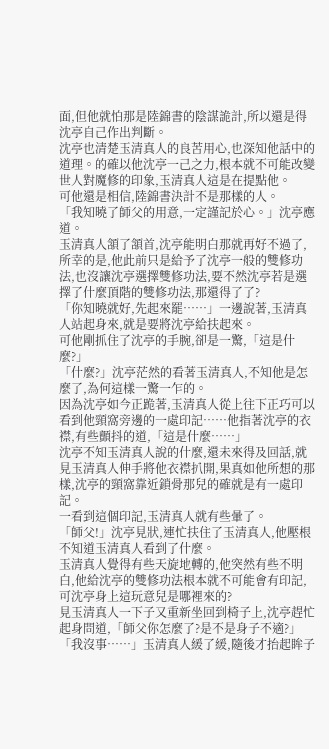面,但他就怕那是陸錦書的陰謀詭計,所以還是得沈亭自己作出判斷。
沈亭也清楚玉清真人的良苦用心,也深知他話中的道理。的確以他沈亭一己之力,根本就不可能改變世人對魔修的印象,玉清真人這是在提點他。
可他還是相信,陸錦書決計不是那樣的人。
「我知曉了師父的用意,一定謹記於心。」沈亭應道。
玉清真人頷了頷首,沈亭能明白那就再好不過了,所幸的是,他此前只是給予了沈亭一般的雙修功法,也沒讓沈亭選擇雙修功法,要不然沈亭若是選擇了什麼頂階的雙修功法,那還得了了?
「你知曉就好,先起來罷……」一邊說著,玉清真人站起身來,就是要將沈亭給扶起來。
可他剛抓住了沈亭的手腕,卻是一驚,「這是什麼?」
「什麼?」沈亭茫然的看著玉清真人,不知他是怎麼了,為何這樣一驚一乍的。
因為沈亭如今正跪著,玉清真人從上往下正巧可以看到他頸窩旁邊的一處印記……他指著沈亭的衣襟,有些顫抖的道,「這是什麼……」
沈亭不知玉清真人說的什麼,還未來得及回話,就見玉清真人伸手將他衣襟扒開,果真如他所想的那樣,沈亭的頸窩靠近鎖骨那兒的確就是有一處印記。
一看到這個印記,玉清真人就有些暈了。
「師父!」沈亭見狀,連忙扶住了玉清真人,他壓根不知道玉清真人看到了什麼。
玉清真人覺得有些天旋地轉的,他突然有些不明白,他給沈亭的雙修功法根本就不可能會有印記,可沈亭身上這玩意兒是哪裡來的?
見玉清真人一下子又重新坐回到椅子上,沈亭趕忙起身問道,「師父你怎麼了?是不是身子不適?」
「我沒事……」玉清真人緩了緩,隨後才抬起眸子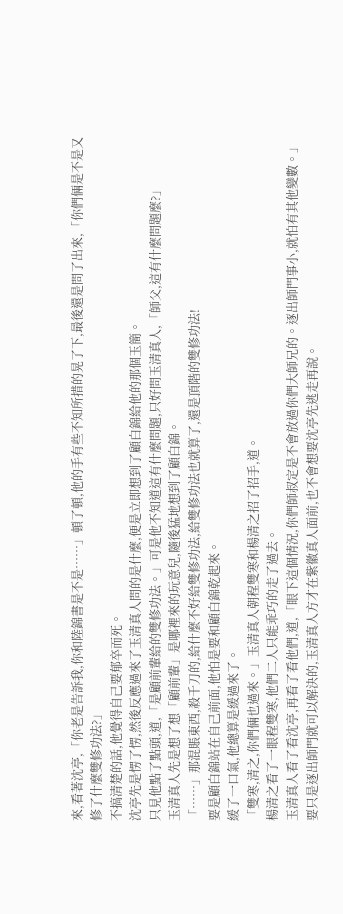來,看著沈亭,「你老是告訴我,你和陸錦書是不是……」頓了頓,他的手有些不知所措的晃了下,最後還是問了出來,「你們倆是不是又修了什麼雙修功法?」
不搞清楚的話,他覺得自己要郁卒而死。
沈亭先是愣了愣,然後反應過來了玉清真人問的是什麼,便是立即想到了顧白錦給他的那個玉簡。
只見他點了點頭,道,「是顧前輩給的雙修功法。」可是他不知道這有什麼問題,只好問玉清真人,「師父,這有什麼問題麼?」
玉清真人先是想了想「顧前輩」是哪裡來的玩意兒,隨後猛地想到了顧白錦。
「……」那混賬東西,殺千刀的,給什麼不好給雙修功法,給雙修功法也就算了,還是頂階的雙修功法!
要是顧白錦站在自己前面,他怕是要和顧白錦乾起來。
緩了一口氣,他總算是緩過來了。
「雙寒,清之,你們倆也過來。」玉清真人朝程雙寒和楊清之招了招手,道。
楊清之看了一眼程雙寒,他們二人只能乖巧的走了過去。
玉清真人看了看沈亭,再看了看他們,道,「眼下這個情況,你們師叔定是不會放過你們大師兄的。逐出師門事小,就怕有其他變數。」
要只是逐出師門就可以解決的,玉清真人方才在紫徽真人面前,也不會想要沈亭先逃走再說。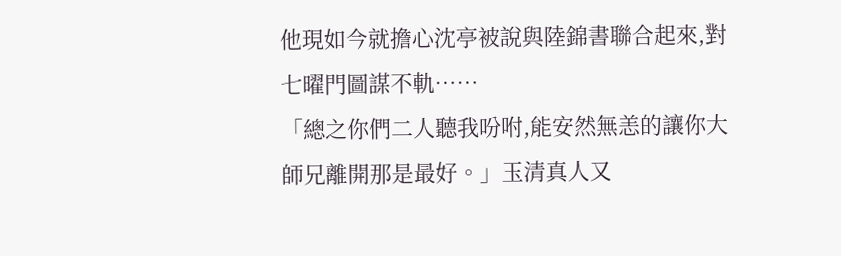他現如今就擔心沈亭被說與陸錦書聯合起來,對七曜門圖謀不軌……
「總之你們二人聽我吩咐,能安然無恙的讓你大師兄離開那是最好。」玉清真人又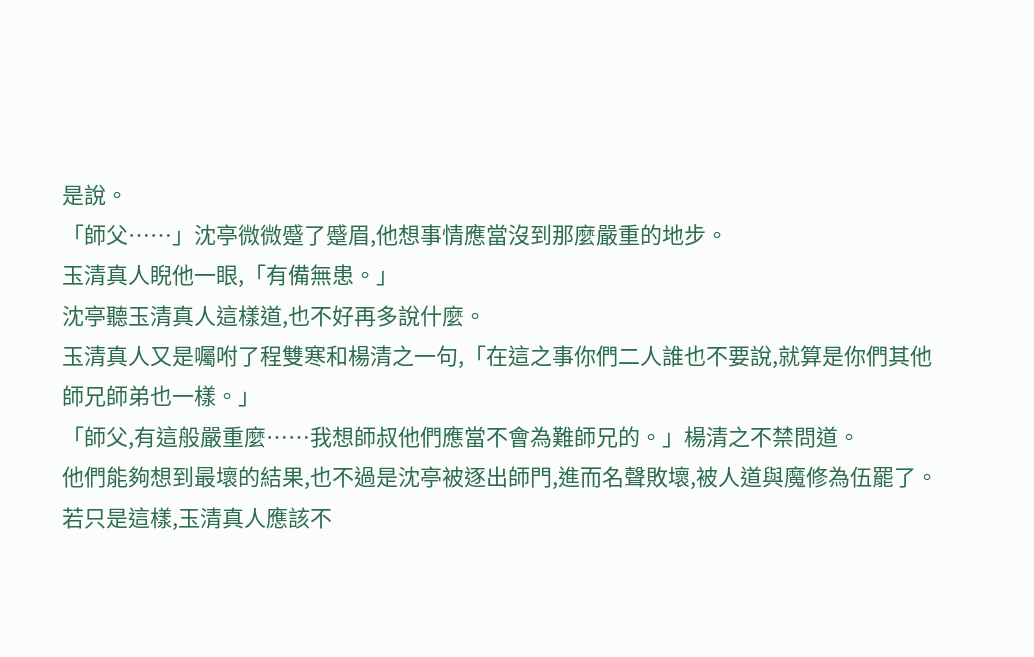是說。
「師父……」沈亭微微蹙了蹙眉,他想事情應當沒到那麼嚴重的地步。
玉清真人睨他一眼,「有備無患。」
沈亭聽玉清真人這樣道,也不好再多說什麼。
玉清真人又是囑咐了程雙寒和楊清之一句,「在這之事你們二人誰也不要說,就算是你們其他師兄師弟也一樣。」
「師父,有這般嚴重麼……我想師叔他們應當不會為難師兄的。」楊清之不禁問道。
他們能夠想到最壞的結果,也不過是沈亭被逐出師門,進而名聲敗壞,被人道與魔修為伍罷了。若只是這樣,玉清真人應該不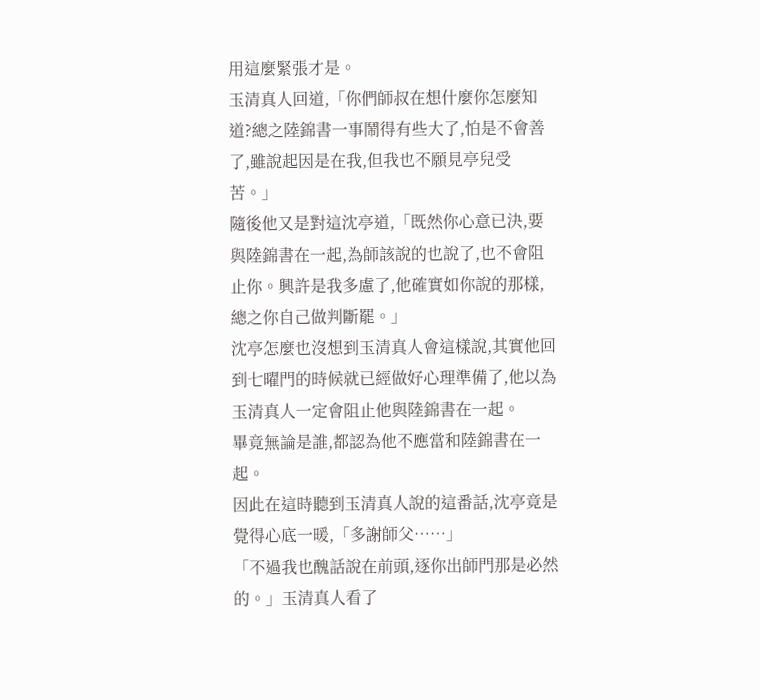用這麼緊張才是。
玉清真人回道,「你們師叔在想什麼你怎麼知道?總之陸錦書一事鬧得有些大了,怕是不會善了,雖說起因是在我,但我也不願見亭兒受苦。」
隨後他又是對這沈亭道,「既然你心意已決,要與陸錦書在一起,為師該說的也說了,也不會阻止你。興許是我多慮了,他確實如你說的那樣,總之你自己做判斷罷。」
沈亭怎麼也沒想到玉清真人會這樣說,其實他回到七曜門的時候就已經做好心理準備了,他以為玉清真人一定會阻止他與陸錦書在一起。
畢竟無論是誰,都認為他不應當和陸錦書在一起。
因此在這時聽到玉清真人說的這番話,沈亭竟是覺得心底一暖,「多謝師父……」
「不過我也醜話說在前頭,逐你出師門那是必然的。」玉清真人看了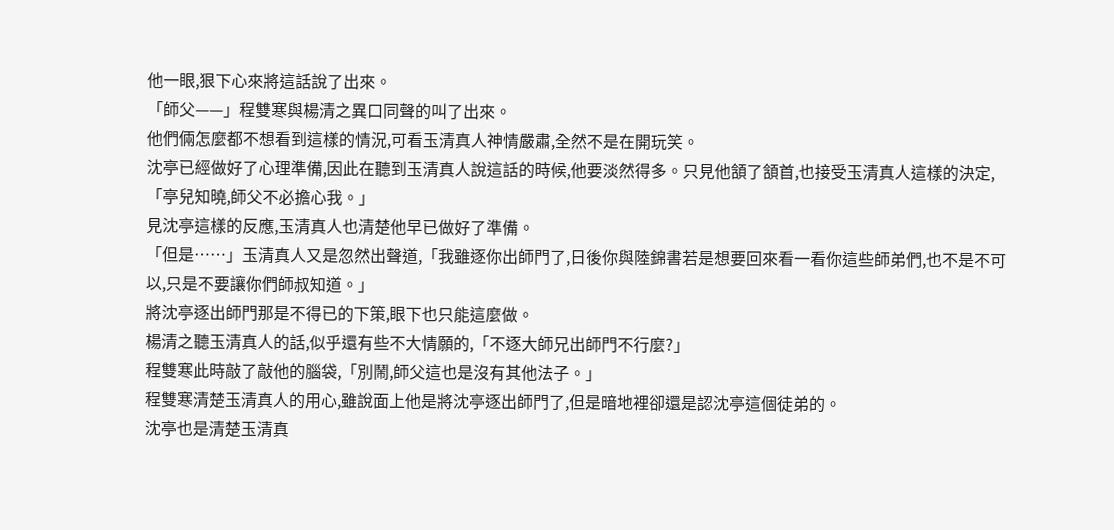他一眼,狠下心來將這話說了出來。
「師父——」程雙寒與楊清之異口同聲的叫了出來。
他們倆怎麼都不想看到這樣的情況,可看玉清真人神情嚴肅,全然不是在開玩笑。
沈亭已經做好了心理準備,因此在聽到玉清真人說這話的時候,他要淡然得多。只見他頷了頷首,也接受玉清真人這樣的決定,「亭兒知曉,師父不必擔心我。」
見沈亭這樣的反應,玉清真人也清楚他早已做好了準備。
「但是……」玉清真人又是忽然出聲道,「我雖逐你出師門了,日後你與陸錦書若是想要回來看一看你這些師弟們,也不是不可以,只是不要讓你們師叔知道。」
將沈亭逐出師門那是不得已的下策,眼下也只能這麼做。
楊清之聽玉清真人的話,似乎還有些不大情願的,「不逐大師兄出師門不行麼?」
程雙寒此時敲了敲他的腦袋,「別鬧,師父這也是沒有其他法子。」
程雙寒清楚玉清真人的用心,雖說面上他是將沈亭逐出師門了,但是暗地裡卻還是認沈亭這個徒弟的。
沈亭也是清楚玉清真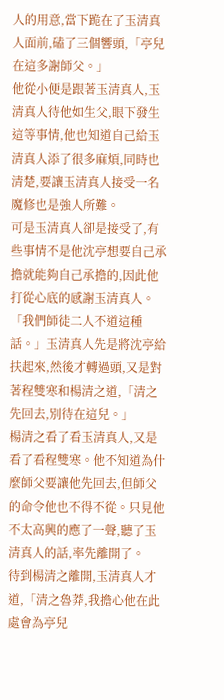人的用意,當下跪在了玉清真人面前,磕了三個響頭,「亭兒在這多謝師父。」
他從小便是跟著玉清真人,玉清真人待他如生父,眼下發生這等事情,他也知道自己給玉清真人添了很多麻煩,同時也清楚,要讓玉清真人接受一名魔修也是強人所難。
可是玉清真人卻是接受了,有些事情不是他沈亭想要自己承擔就能夠自己承擔的,因此他打從心底的感謝玉清真人。
「我們師徒二人不道這種話。」玉清真人先是將沈亭給扶起來,然後才轉過頭,又是對著程雙寒和楊清之道,「清之先回去,別待在這兒。」
楊清之看了看玉清真人,又是看了看程雙寒。他不知道為什麼師父要讓他先回去,但師父的命令他也不得不從。只見他不太高興的應了一聲,聽了玉清真人的話,率先離開了。
待到楊清之離開,玉清真人才道,「清之魯莽,我擔心他在此處會為亭兒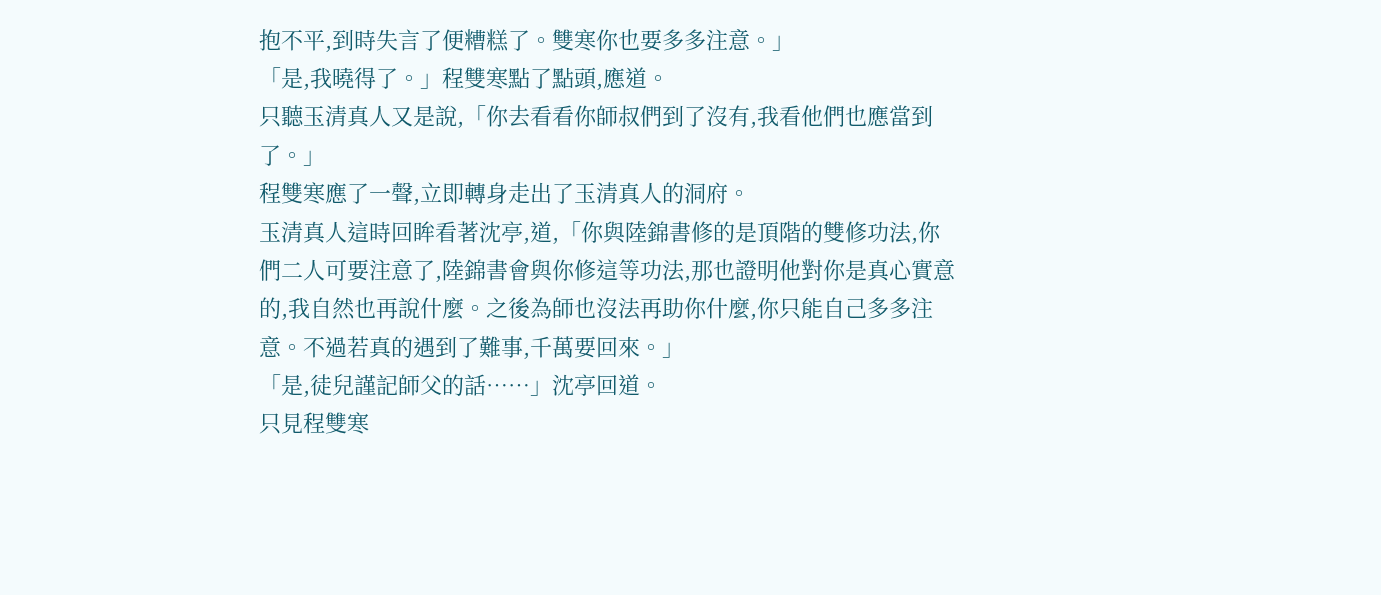抱不平,到時失言了便糟糕了。雙寒你也要多多注意。」
「是,我曉得了。」程雙寒點了點頭,應道。
只聽玉清真人又是說,「你去看看你師叔們到了沒有,我看他們也應當到了。」
程雙寒應了一聲,立即轉身走出了玉清真人的洞府。
玉清真人這時回眸看著沈亭,道,「你與陸錦書修的是頂階的雙修功法,你們二人可要注意了,陸錦書會與你修這等功法,那也證明他對你是真心實意的,我自然也再說什麼。之後為師也沒法再助你什麼,你只能自己多多注意。不過若真的遇到了難事,千萬要回來。」
「是,徒兒謹記師父的話……」沈亭回道。
只見程雙寒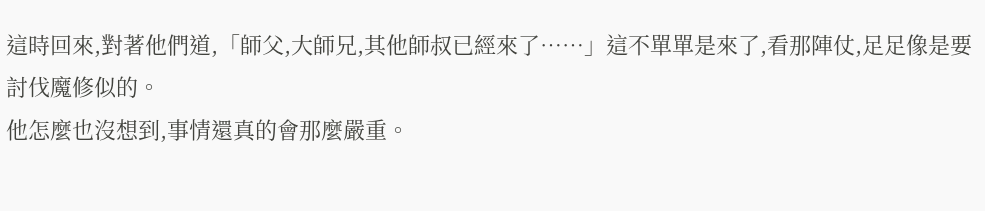這時回來,對著他們道,「師父,大師兄,其他師叔已經來了……」這不單單是來了,看那陣仗,足足像是要討伐魔修似的。
他怎麼也沒想到,事情還真的會那麼嚴重。